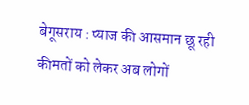बेगूसराय : प्याज की आसमान छू रही कीमतों को लेकर अब लोगों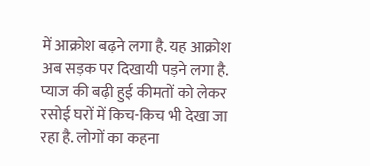में आक्रोश बढ़ने लगा है. यह आक्रोश अब सड़क पर दिखायी पड़ने लगा है. प्याज की बढ़ी हुई कीमतों को लेकर रसोई घरों में किच-किच भी देखा जा रहा है. लोगों का कहना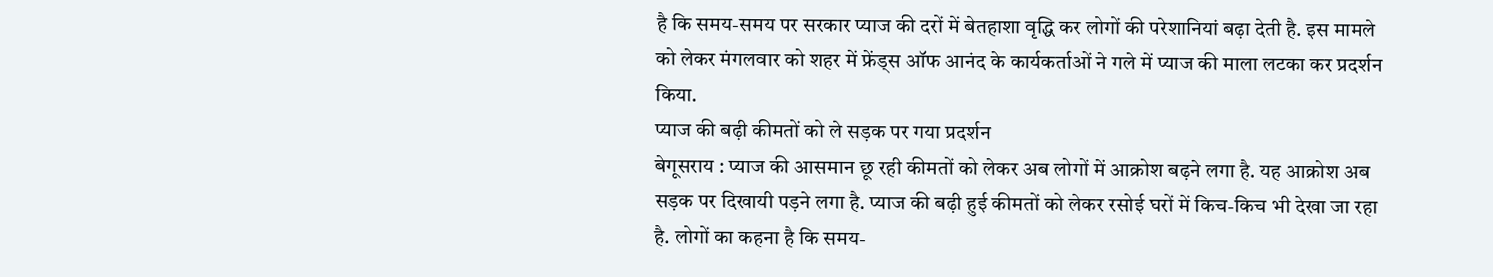है कि समय-समय पर सरकार प्याज की दरों में बेतहाशा वृद्धि कर लोगों की परेशानियां बढ़ा देती है. इस मामले को लेकर मंगलवार को शहर में फ्रेंड्स ऑफ आनंद के कार्यकर्ताओं ने गले में प्याज की माला लटका कर प्रदर्शन किया.
प्याज की बढ़ी कीमतों को ले सड़क पर गया प्रदर्शन
बेगूसराय : प्याज की आसमान छू रही कीमतों को लेकर अब लोगों में आक्रोश बढ़ने लगा है. यह आक्रोश अब सड़क पर दिखायी पड़ने लगा है. प्याज की बढ़ी हुई कीमतों को लेकर रसोई घरों में किच-किच भी देखा जा रहा है. लोगों का कहना है कि समय-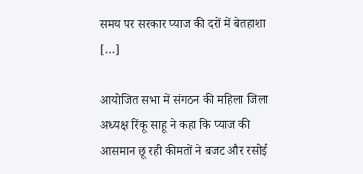समय पर सरकार प्याज की दरों में बेतहाशा […]

आयोजित सभा में संगठन की महिला जिला अध्यक्ष रिंकू साहू ने कहा कि प्याज की आसमान छू रही कीमतों ने बजट और रसोई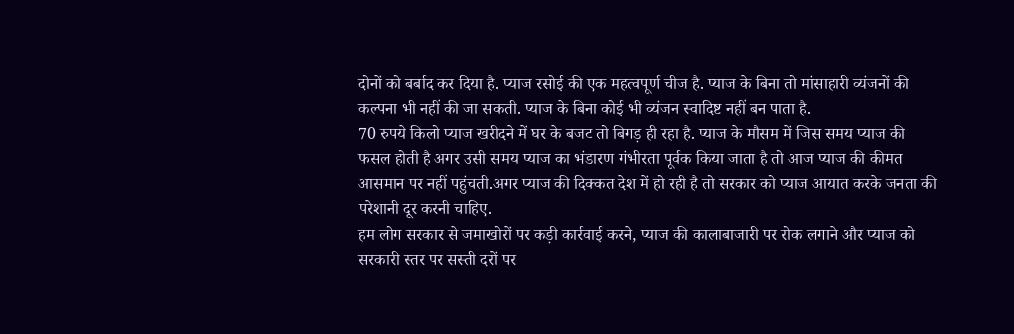दोनों को बर्बाद कर दिया है. प्याज रसोई की एक महत्वपूर्ण चीज है. प्याज के बिना तो मांसाहारी व्यंजनों की कल्पना भी नहीं की जा सकती. प्याज के बिना कोई भी व्यंजन स्वादिष्ट नहीं बन पाता है.
70 रुपये किलो प्याज खरीदने में घर के बजट तो बिगड़ ही रहा है. प्याज के मौसम में जिस समय प्याज की फसल होती है अगर उसी समय प्याज का भंडारण गंभीरता पूर्वक किया जाता है तो आज प्याज की कीमत आसमान पर नहीं पहुंचती.अगर प्याज की दिक्कत देश में हो रही है तो सरकार को प्याज आयात करके जनता की परेशानी दूर करनी चाहिए.
हम लोग सरकार से जमाखोरों पर कड़ी कार्रवाई करने, प्याज की कालाबाजारी पर रोक लगाने और प्याज को सरकारी स्तर पर सस्ती दरों पर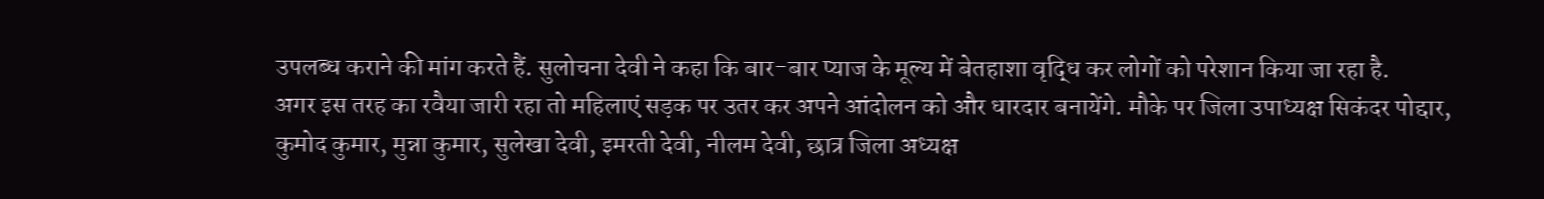उपलब्ध कराने की मांग करते हैं. सुलोचना देवी ने कहा कि बार-बार प्याज के मूल्य में बेतहाशा वृद्धि कर लोगों को परेशान किया जा रहा है.
अगर इस तरह का रवैया जारी रहा तो महिलाएं सड़क पर उतर कर अपने आंदोलन को और धारदार बनायेंगे. मौके पर जिला उपाध्यक्ष सिकंदर पोद्दार, कुमोद कुमार, मुन्ना कुमार, सुलेखा देवी, इमरती देवी, नीलम देवी, छात्र जिला अध्यक्ष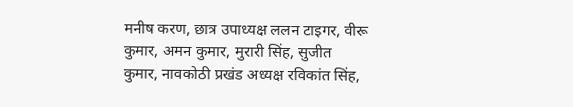मनीष करण, छात्र उपाध्यक्ष ललन टाइगर, वीरू कुमार, अमन कुमार, मुरारी सिंह, सुजीत कुमार, नावकोठी प्रखंड अध्यक्ष रविकांत सिंह,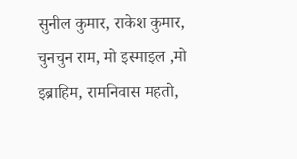सुनील कुमार, राकेश कुमार, चुनचुन राम, मो इस्माइल ,मो इब्राहिम, रामनिवास महतो,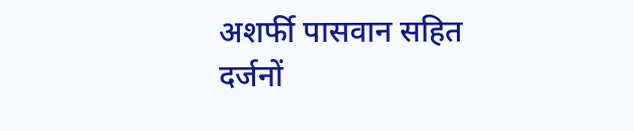अशर्फी पासवान सहित दर्जनों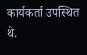कार्यकर्ता उपस्थित थे.